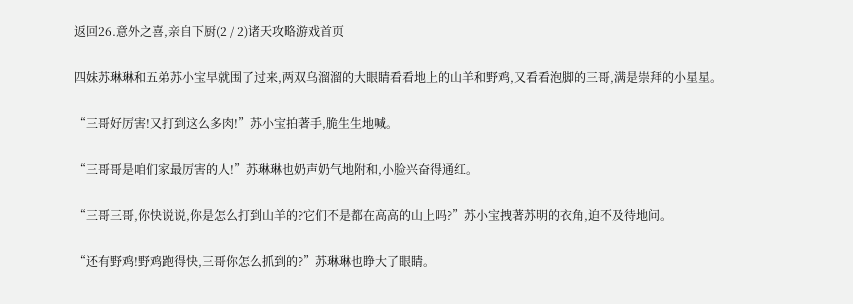返回26.意外之喜,亲自下厨(2 / 2)诸天攻略游戏首页

四妹苏琳琳和五弟苏小宝早就围了过来,两双乌溜溜的大眼睛看看地上的山羊和野鸡,又看看泡脚的三哥,满是崇拜的小星星。

“三哥好厉害!又打到这么多肉!”苏小宝拍著手,脆生生地喊。

“三哥哥是咱们家最厉害的人!”苏琳琳也奶声奶气地附和,小脸兴奋得通红。

“三哥三哥,你快说说,你是怎么打到山羊的?它们不是都在高高的山上吗?”苏小宝拽著苏明的衣角,迫不及待地问。

“还有野鸡!野鸡跑得快,三哥你怎么抓到的?”苏琳琳也睁大了眼睛。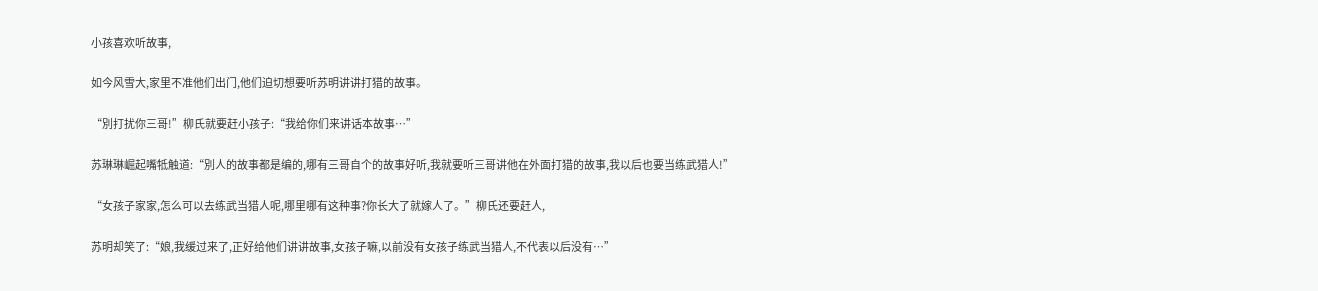小孩喜欢听故事,

如今风雪大,家里不准他们出门,他们迫切想要听苏明讲讲打猎的故事。

“別打扰你三哥!”柳氏就要赶小孩子:“我给你们来讲话本故事…”

苏琳琳崛起嘴牴触道:“別人的故事都是编的,哪有三哥自个的故事好听,我就要听三哥讲他在外面打猎的故事,我以后也要当练武猎人!”

“女孩子家家,怎么可以去练武当猎人呢,哪里哪有这种事?你长大了就嫁人了。”柳氏还要赶人,

苏明却笑了:“娘,我缓过来了,正好给他们讲讲故事,女孩子嘛,以前没有女孩子练武当猎人,不代表以后没有…”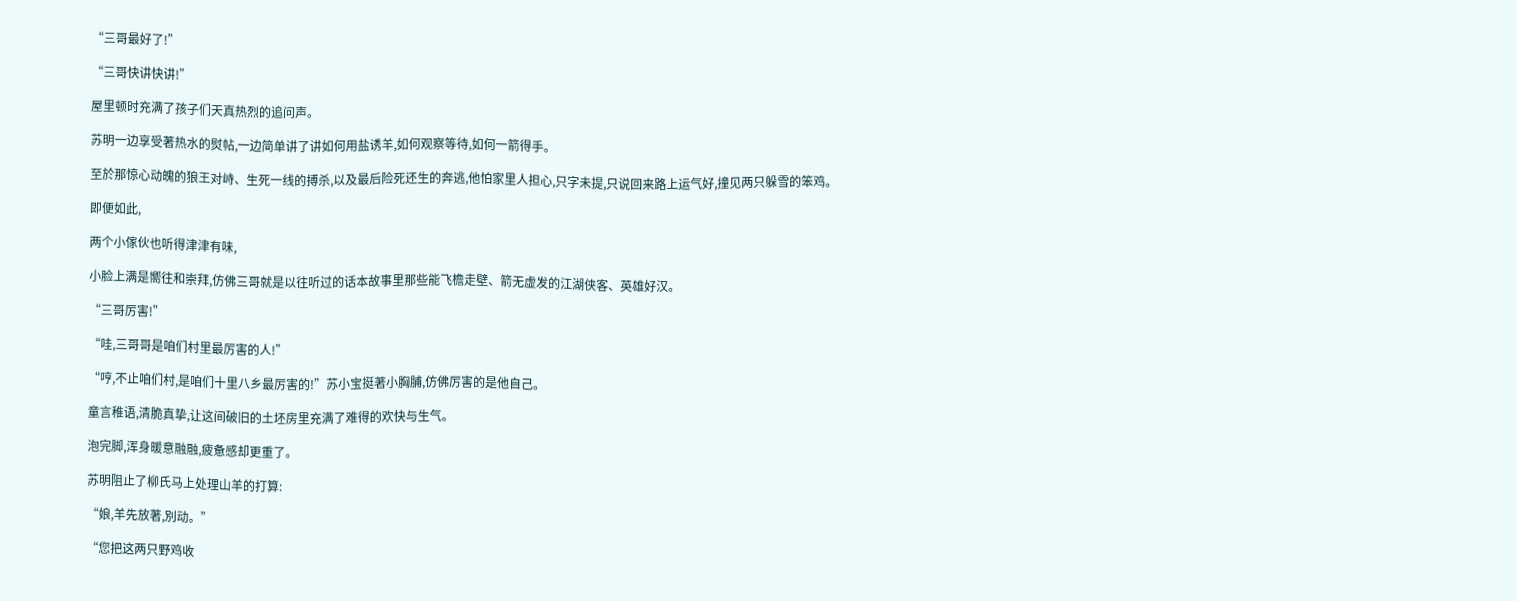“三哥最好了!”

“三哥快讲快讲!”

屋里顿时充满了孩子们天真热烈的追问声。

苏明一边享受著热水的熨帖,一边简单讲了讲如何用盐诱羊,如何观察等待,如何一箭得手。

至於那惊心动魄的狼王对峙、生死一线的搏杀,以及最后险死还生的奔逃,他怕家里人担心,只字未提,只说回来路上运气好,撞见两只躲雪的笨鸡。

即便如此,

两个小傢伙也听得津津有味,

小脸上满是嚮往和崇拜,仿佛三哥就是以往听过的话本故事里那些能飞檐走壁、箭无虚发的江湖侠客、英雄好汉。

“三哥厉害!”

“哇,三哥哥是咱们村里最厉害的人!”

“哼,不止咱们村,是咱们十里八乡最厉害的!”苏小宝挺著小胸脯,仿佛厉害的是他自己。

童言稚语,清脆真挚,让这间破旧的土坯房里充满了难得的欢快与生气。

泡完脚,浑身暖意融融,疲惫感却更重了。

苏明阻止了柳氏马上处理山羊的打算:

“娘,羊先放著,別动。”

“您把这两只野鸡收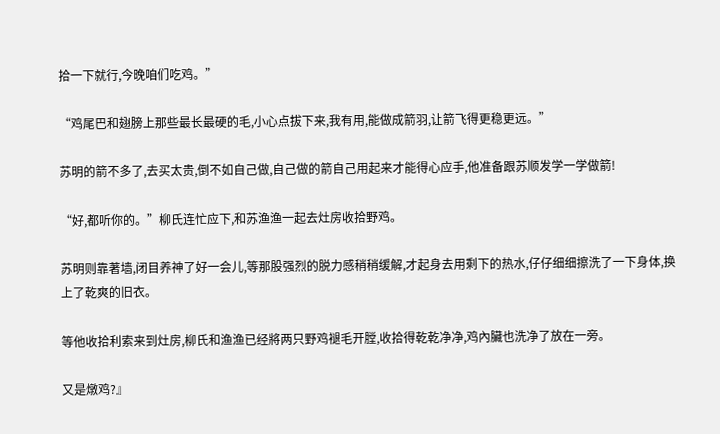拾一下就行,今晚咱们吃鸡。”

“鸡尾巴和翅膀上那些最长最硬的毛,小心点拔下来,我有用,能做成箭羽,让箭飞得更稳更远。”

苏明的箭不多了,去买太贵,倒不如自己做,自己做的箭自己用起来才能得心应手,他准备跟苏顺发学一学做箭!

“好,都听你的。”柳氏连忙应下,和苏渔渔一起去灶房收拾野鸡。

苏明则靠著墙,闭目养神了好一会儿,等那股强烈的脱力感稍稍缓解,才起身去用剩下的热水,仔仔细细擦洗了一下身体,换上了乾爽的旧衣。

等他收拾利索来到灶房,柳氏和渔渔已经將两只野鸡褪毛开膛,收拾得乾乾净净,鸡內臟也洗净了放在一旁。

又是燉鸡?』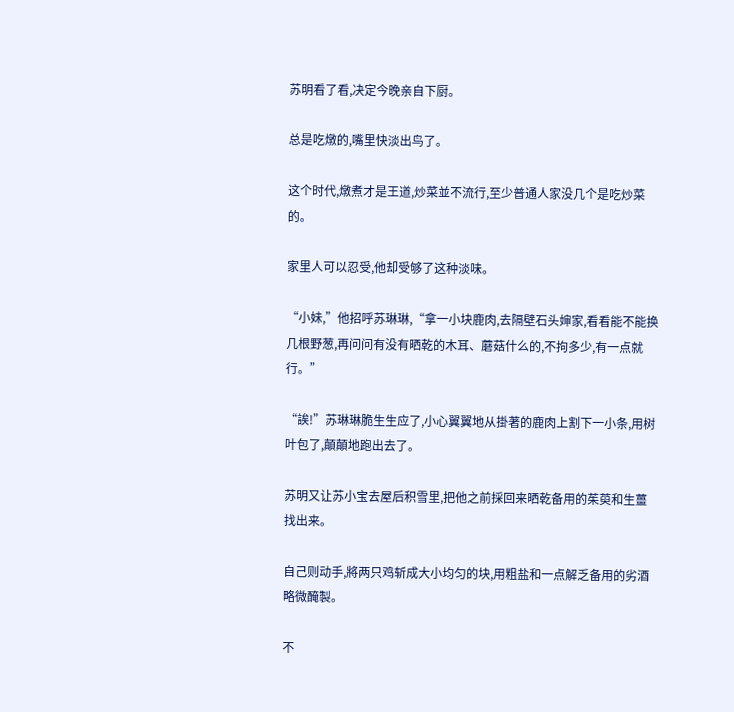苏明看了看,决定今晚亲自下厨。

总是吃燉的,嘴里快淡出鸟了。

这个时代,燉煮才是王道,炒菜並不流行,至少普通人家没几个是吃炒菜的。

家里人可以忍受,他却受够了这种淡味。

“小妹,”他招呼苏琳琳,“拿一小块鹿肉,去隔壁石头婶家,看看能不能换几根野葱,再问问有没有晒乾的木耳、蘑菇什么的,不拘多少,有一点就行。”

“誒!”苏琳琳脆生生应了,小心翼翼地从掛著的鹿肉上割下一小条,用树叶包了,顛顛地跑出去了。

苏明又让苏小宝去屋后积雪里,把他之前採回来晒乾备用的茱萸和生薑找出来。

自己则动手,將两只鸡斩成大小均匀的块,用粗盐和一点解乏备用的劣酒略微醃製。

不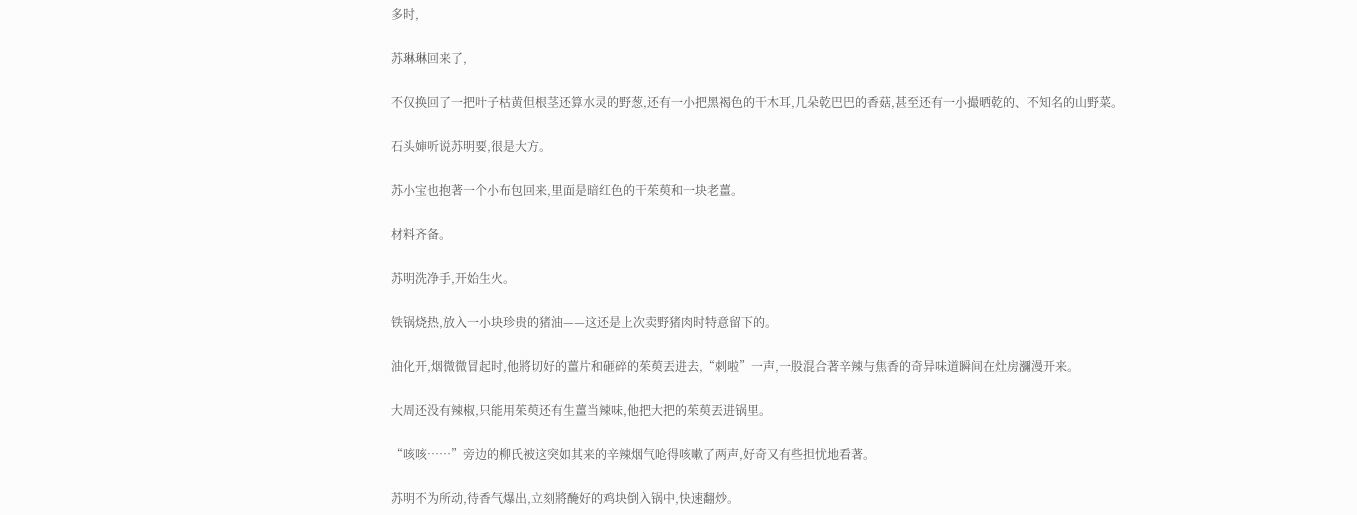多时,

苏琳琳回来了,

不仅换回了一把叶子枯黄但根茎还算水灵的野葱,还有一小把黑褐色的干木耳,几朵乾巴巴的香菇,甚至还有一小撮晒乾的、不知名的山野菜。

石头婶听说苏明要,很是大方。

苏小宝也抱著一个小布包回来,里面是暗红色的干茱萸和一块老薑。

材料齐备。

苏明洗净手,开始生火。

铁锅烧热,放入一小块珍贵的猪油——这还是上次卖野猪肉时特意留下的。

油化开,烟微微冒起时,他將切好的薑片和砸碎的茱萸丟进去,“刺啦”一声,一股混合著辛辣与焦香的奇异味道瞬间在灶房瀰漫开来。

大周还没有辣椒,只能用茱萸还有生薑当辣味,他把大把的茱萸丟进锅里。

“咳咳……”旁边的柳氏被这突如其来的辛辣烟气呛得咳嗽了两声,好奇又有些担忧地看著。

苏明不为所动,待香气爆出,立刻將醃好的鸡块倒入锅中,快速翻炒。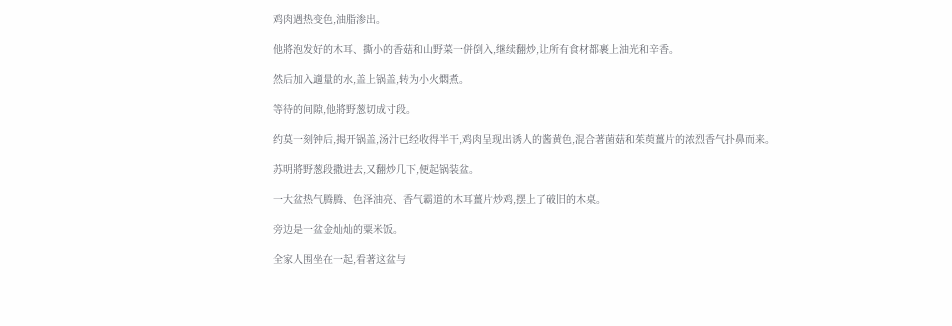鸡肉遇热变色,油脂渗出。

他將泡发好的木耳、撕小的香菇和山野菜一併倒入,继续翻炒,让所有食材都裹上油光和辛香。

然后加入適量的水,盖上锅盖,转为小火燜煮。

等待的间隙,他將野葱切成寸段。

约莫一刻钟后,揭开锅盖,汤汁已经收得半干,鸡肉呈现出诱人的酱黄色,混合著菌菇和茱萸薑片的浓烈香气扑鼻而来。

苏明將野葱段撒进去,又翻炒几下,便起锅装盆。

一大盆热气腾腾、色泽油亮、香气霸道的木耳薑片炒鸡,摆上了破旧的木桌。

旁边是一盆金灿灿的粟米饭。

全家人围坐在一起,看著这盆与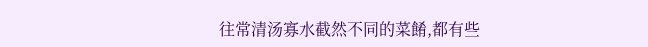往常清汤寡水截然不同的菜餚,都有些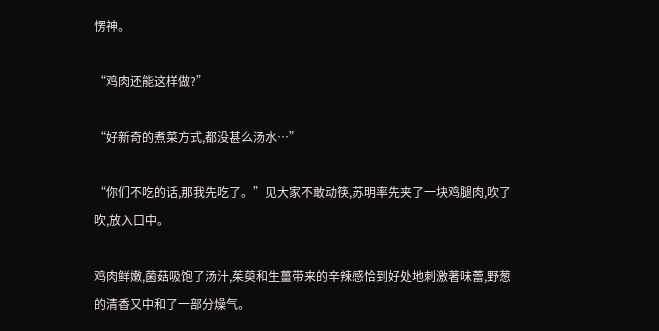愣神。

“鸡肉还能这样做?”

“好新奇的煮菜方式,都没甚么汤水…”

“你们不吃的话,那我先吃了。”见大家不敢动筷,苏明率先夹了一块鸡腿肉,吹了吹,放入口中。

鸡肉鲜嫩,菌菇吸饱了汤汁,茱萸和生薑带来的辛辣感恰到好处地刺激著味蕾,野葱的清香又中和了一部分燥气。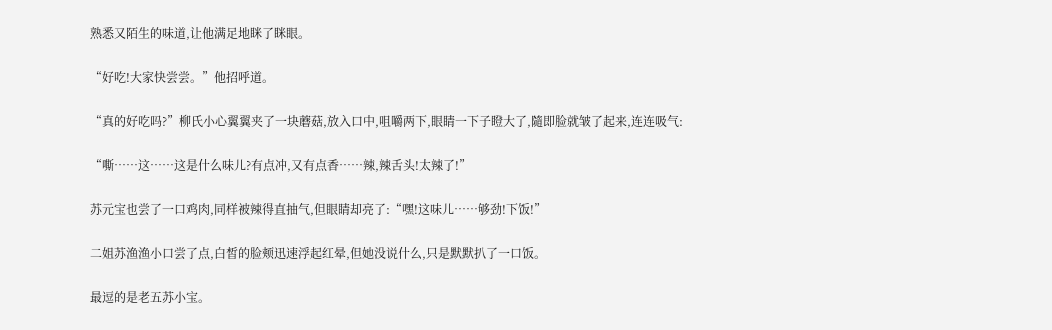熟悉又陌生的味道,让他满足地眯了眯眼。

“好吃!大家快尝尝。”他招呼道。

“真的好吃吗?”柳氏小心翼翼夹了一块蘑菇,放入口中,咀嚼两下,眼睛一下子瞪大了,隨即脸就皱了起来,连连吸气:

“嘶……这……这是什么味儿?有点冲,又有点香……辣,辣舌头!太辣了!”

苏元宝也尝了一口鸡肉,同样被辣得直抽气,但眼睛却亮了:“嘿!这味儿……够劲!下饭!”

二姐苏渔渔小口尝了点,白皙的脸颊迅速浮起红晕,但她没说什么,只是默默扒了一口饭。

最逗的是老五苏小宝。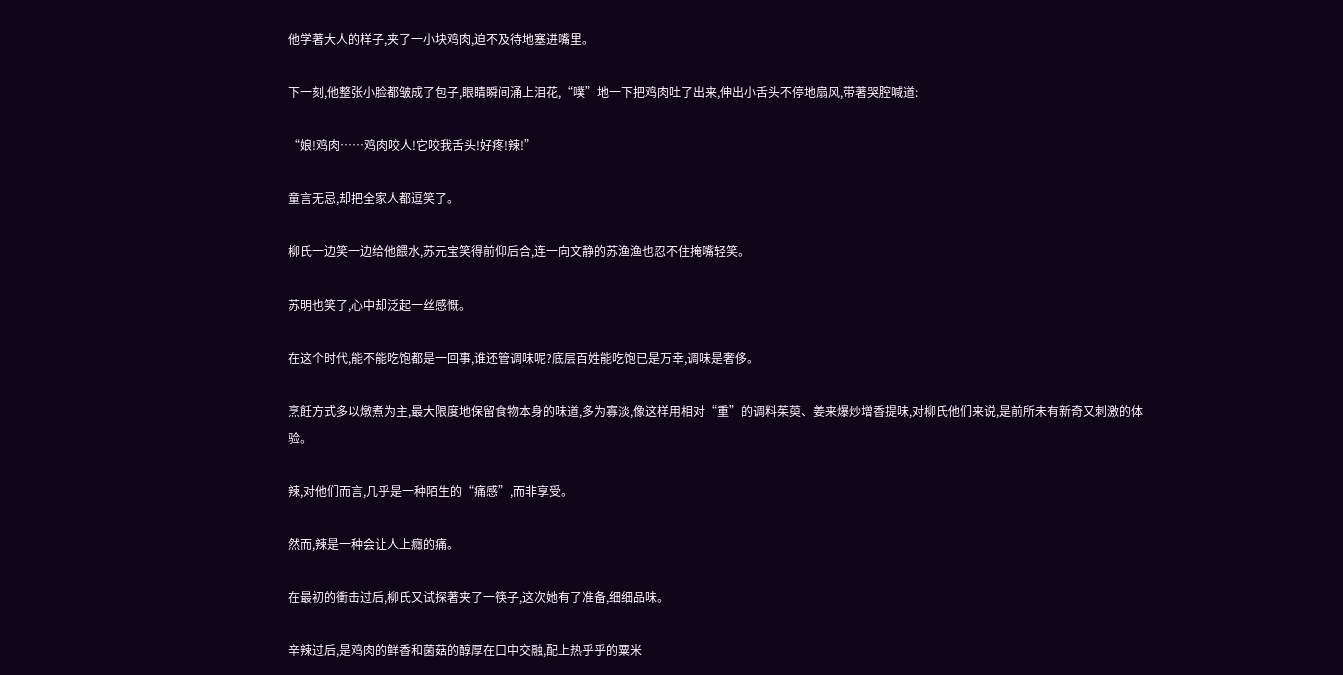他学著大人的样子,夹了一小块鸡肉,迫不及待地塞进嘴里。

下一刻,他整张小脸都皱成了包子,眼睛瞬间涌上泪花,“噗”地一下把鸡肉吐了出来,伸出小舌头不停地扇风,带著哭腔喊道:

“娘!鸡肉……鸡肉咬人!它咬我舌头!好疼!辣!”

童言无忌,却把全家人都逗笑了。

柳氏一边笑一边给他餵水,苏元宝笑得前仰后合,连一向文静的苏渔渔也忍不住掩嘴轻笑。

苏明也笑了,心中却泛起一丝感慨。

在这个时代,能不能吃饱都是一回事,谁还管调味呢?底层百姓能吃饱已是万幸,调味是奢侈。

烹飪方式多以燉煮为主,最大限度地保留食物本身的味道,多为寡淡,像这样用相对“重”的调料茱萸、姜来爆炒增香提味,对柳氏他们来说,是前所未有新奇又刺激的体验。

辣,对他们而言,几乎是一种陌生的“痛感”,而非享受。

然而,辣是一种会让人上癮的痛。

在最初的衝击过后,柳氏又试探著夹了一筷子,这次她有了准备,细细品味。

辛辣过后,是鸡肉的鲜香和菌菇的醇厚在口中交融,配上热乎乎的粟米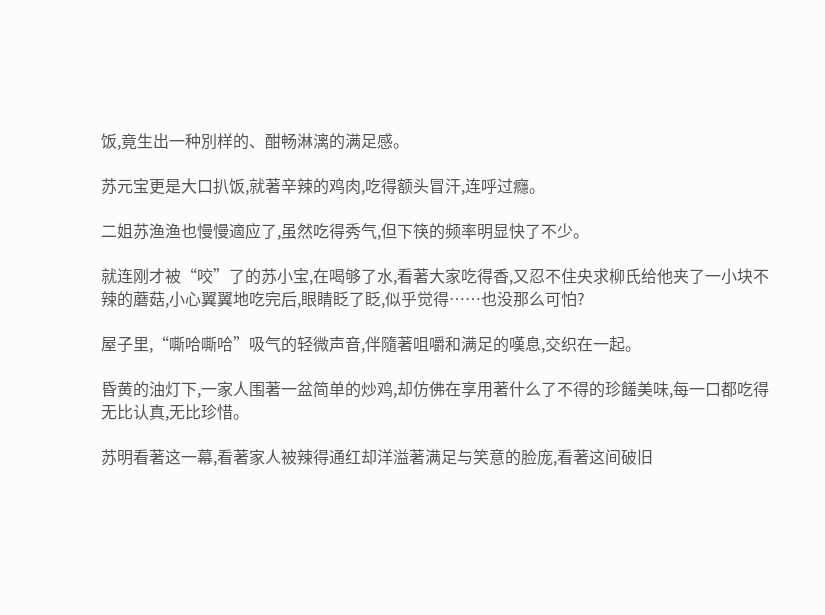饭,竟生出一种別样的、酣畅淋漓的满足感。

苏元宝更是大口扒饭,就著辛辣的鸡肉,吃得额头冒汗,连呼过癮。

二姐苏渔渔也慢慢適应了,虽然吃得秀气,但下筷的频率明显快了不少。

就连刚才被“咬”了的苏小宝,在喝够了水,看著大家吃得香,又忍不住央求柳氏给他夹了一小块不辣的蘑菇,小心翼翼地吃完后,眼睛眨了眨,似乎觉得……也没那么可怕?

屋子里,“嘶哈嘶哈”吸气的轻微声音,伴隨著咀嚼和满足的嘆息,交织在一起。

昏黄的油灯下,一家人围著一盆简单的炒鸡,却仿佛在享用著什么了不得的珍饈美味,每一口都吃得无比认真,无比珍惜。

苏明看著这一幕,看著家人被辣得通红却洋溢著满足与笑意的脸庞,看著这间破旧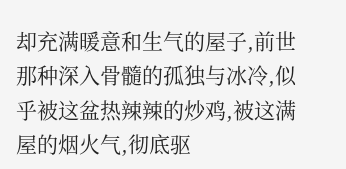却充满暖意和生气的屋子,前世那种深入骨髓的孤独与冰冷,似乎被这盆热辣辣的炒鸡,被这满屋的烟火气,彻底驱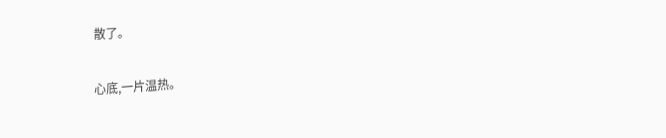散了。

心底,一片温热。